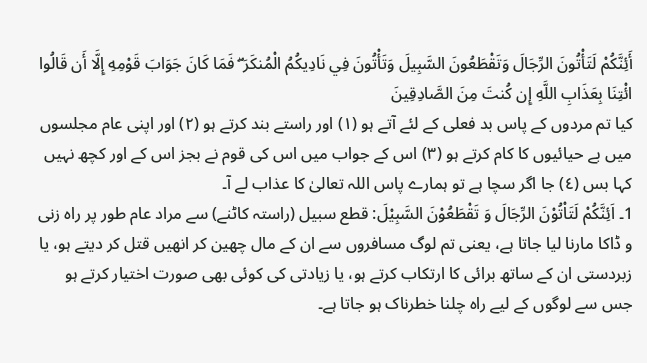أَئِنَّكُمْ لَتَأْتُونَ الرِّجَالَ وَتَقْطَعُونَ السَّبِيلَ وَتَأْتُونَ فِي نَادِيكُمُ الْمُنكَرَ ۖ فَمَا كَانَ جَوَابَ قَوْمِهِ إِلَّا أَن قَالُوا ائْتِنَا بِعَذَابِ اللَّهِ إِن كُنتَ مِنَ الصَّادِقِينَ
کیا تم مردوں کے پاس بد فعلی کے لئے آتے ہو (١) اور راستے بند کرتے ہو (٢) اور اپنی عام مجلسوں میں بے حیائیوں کا کام کرتے ہو (٣) اس کے جواب میں اس کی قوم نے بجز اس کے اور کچھ نہیں کہا بس (٤) جا اگر سچا ہے تو ہمارے پاس اللہ تعالیٰ کا عذاب لے آ۔
1۔ اَئِنَّكُمْ لَتَاْتُوْنَ الرِّجَالَ وَ تَقْطَعُوْنَ السَّبِيْلَ: قطع سبیل (راستہ کاٹنے) سے مراد عام طور پر راہ زنی و ڈاکا مارنا لیا جاتا ہے، یعنی تم لوگ مسافروں سے ان کے مال چھین کر انھیں قتل کر دیتے ہو، یا زبردستی ان کے ساتھ برائی کا ارتکاب کرتے ہو، یا زیادتی کی کوئی بھی صورت اختیار کرتے ہو جس سے لوگوں کے لیے راہ چلنا خطرناک ہو جاتا ہے۔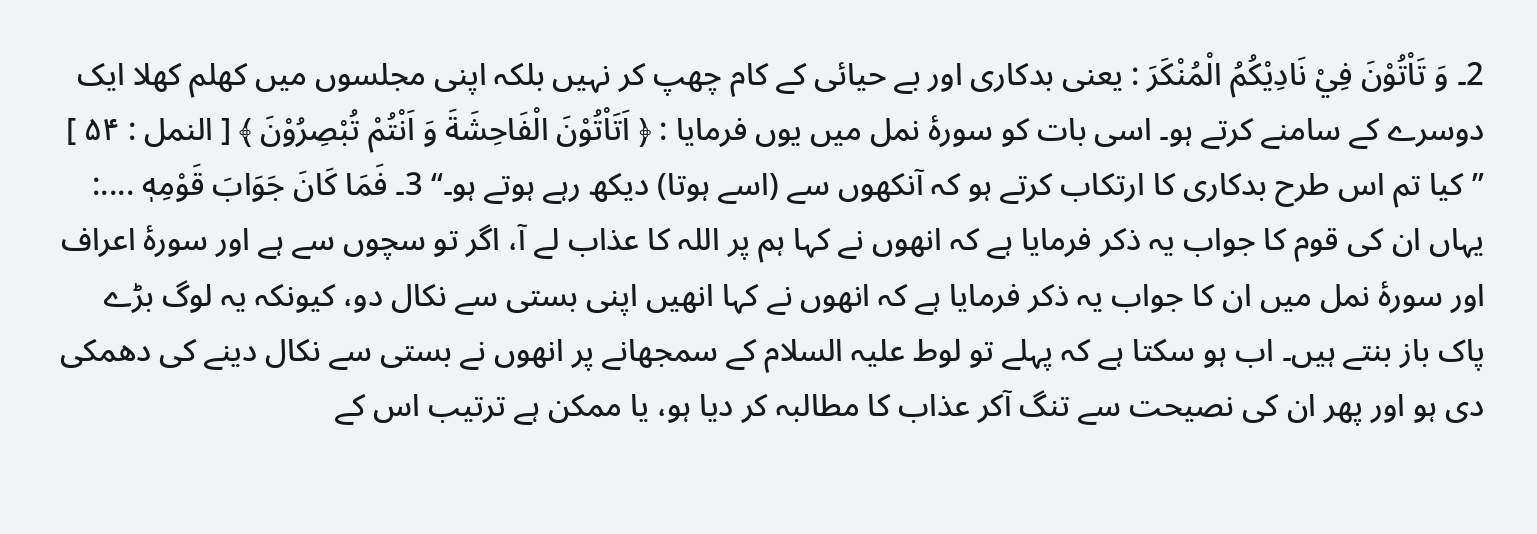2۔ وَ تَاْتُوْنَ فِيْ نَادِيْكُمُ الْمُنْكَرَ : یعنی بدکاری اور بے حیائی کے کام چھپ کر نہیں بلکہ اپنی مجلسوں میں کھلم کھلا ایک دوسرے کے سامنے کرتے ہو۔ اسی بات کو سورۂ نمل میں یوں فرمایا : ﴿ اَتَاْتُوْنَ الْفَاحِشَةَ وَ اَنْتُمْ تُبْصِرُوْنَ ﴾ [ النمل : ۵۴ ] ’’کیا تم اس طرح بدکاری کا ارتکاب کرتے ہو کہ آنکھوں سے (اسے ہوتا) دیکھ رہے ہوتے ہو۔‘‘ 3۔ فَمَا كَانَ جَوَابَ قَوْمِهٖ ....: یہاں ان کی قوم کا جواب یہ ذکر فرمایا ہے کہ انھوں نے کہا ہم پر اللہ کا عذاب لے آ، اگر تو سچوں سے ہے اور سورۂ اعراف اور سورۂ نمل میں ان کا جواب یہ ذکر فرمایا ہے کہ انھوں نے کہا انھیں اپنی بستی سے نکال دو، کیونکہ یہ لوگ بڑے پاک باز بنتے ہیں۔ اب ہو سکتا ہے کہ پہلے تو لوط علیہ السلام کے سمجھانے پر انھوں نے بستی سے نکال دینے کی دھمکی دی ہو اور پھر ان کی نصیحت سے تنگ آکر عذاب کا مطالبہ کر دیا ہو، یا ممکن ہے ترتیب اس کے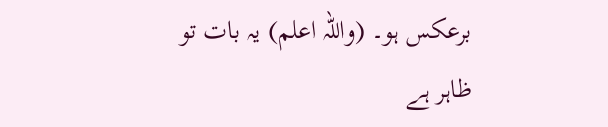برعکس ہو۔ (واللہ اعلم) یہ بات تو ظاہر ہے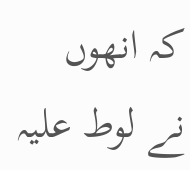کہ انھوں نے لوط علیہ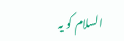السلام کو یہ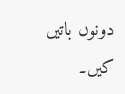دونوں باتیں کیں۔